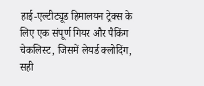हाई-एल्टीट्यूड हिमालयन ट्रेक्स के लिए एक संपूर्ण गियर और पैकिंग चेकलिस्ट, जिसमें लेयर्ड क्लोदिंग, सही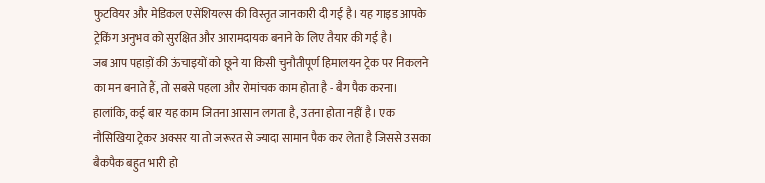फुटवियर और मेडिकल एसेंशियल्स की विस्तृत जानकारी दी गई है। यह गाइड आपके ट्रेकिंग अनुभव को सुरक्षित और आरामदायक बनाने के लिए तैयार की गई है।
जब आप पहाड़ों की ऊंचाइयों को छूने या किसी चुनौतीपूर्ण हिमालयन ट्रेक पर निकलने का मन बनाते हैं, तो सबसे पहला और रोमांचक काम होता है - बैग पैक करना। हालांकि, कई बार यह काम जितना आसान लगता है, उतना होता नहीं है। एक नौसिखिया ट्रेकर अक्सर या तो जरूरत से ज्यादा सामान पैक कर लेता है जिससे उसका बैकपैक बहुत भारी हो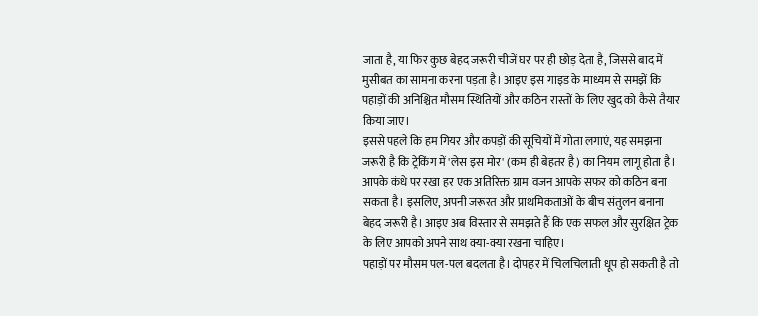जाता है, या फिर कुछ बेहद जरूरी चीजें घर पर ही छोड़ देता है, जिससे बाद में मुसीबत का सामना करना पड़ता है। आइए इस गाइड के माध्यम से समझें कि पहाड़ों की अनिश्चित मौसम स्थितियों और कठिन रास्तों के लिए खुद को कैसे तैयार किया जाए।
इससे पहले कि हम गियर और कपड़ों की सूचियों में गोता लगाएं, यह समझना जरूरी है कि ट्रेकिंग में 'लेस इस मोर' (कम ही बेहतर है) का नियम लागू होता है। आपके कंधे पर रखा हर एक अतिरिक्त ग्राम वजन आपके सफर को कठिन बना सकता है। इसलिए, अपनी जरूरत और प्राथमिकताओं के बीच संतुलन बनाना बेहद जरूरी है। आइए अब विस्तार से समझते हैं कि एक सफल और सुरक्षित ट्रेक के लिए आपको अपने साथ क्या-क्या रखना चाहिए।
पहाड़ों पर मौसम पल-पल बदलता है। दोपहर में चिलचिलाती धूप हो सकती है तो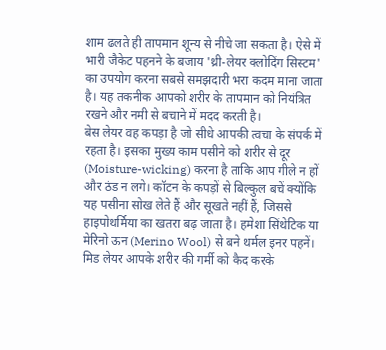शाम ढलते ही तापमान शून्य से नीचे जा सकता है। ऐसे में भारी जैकेट पहनने के बजाय 'थ्री-लेयर क्लोदिंग सिस्टम' का उपयोग करना सबसे समझदारी भरा कदम माना जाता है। यह तकनीक आपको शरीर के तापमान को नियंत्रित रखने और नमी से बचाने में मदद करती है।
बेस लेयर वह कपड़ा है जो सीधे आपकी त्वचा के संपर्क में रहता है। इसका मुख्य काम पसीने को शरीर से दूर (Moisture-wicking) करना है ताकि आप गीले न हों और ठंड न लगे। कॉटन के कपड़ों से बिल्कुल बचें क्योंकि यह पसीना सोख लेते हैं और सूखते नहीं हैं, जिससे हाइपोथर्मिया का खतरा बढ़ जाता है। हमेशा सिंथेटिक या मेरिनो ऊन (Merino Wool) से बने थर्मल इनर पहनें।
मिड लेयर आपके शरीर की गर्मी को कैद करके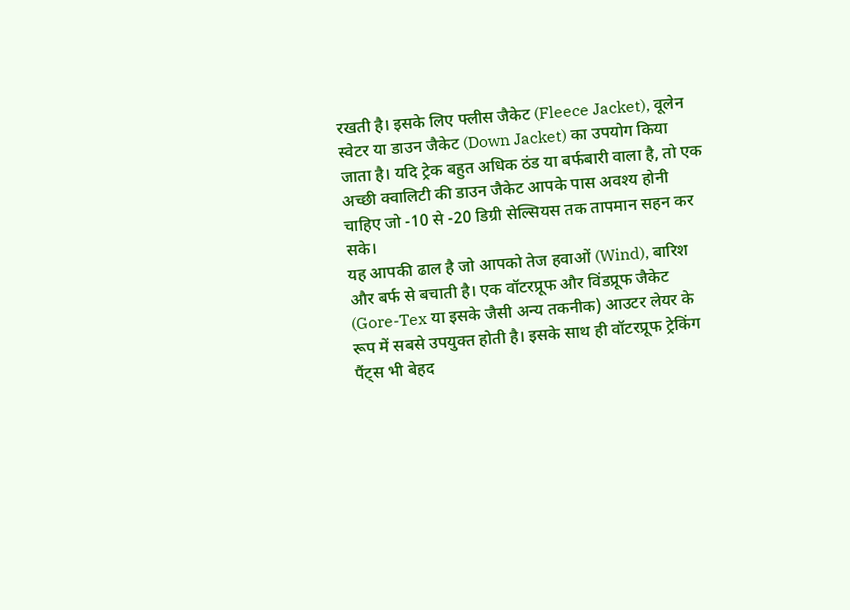रखती है। इसके लिए फ्लीस जैकेट (Fleece Jacket), वूलेन स्वेटर या डाउन जैकेट (Down Jacket) का उपयोग किया जाता है। यदि ट्रेक बहुत अधिक ठंड या बर्फबारी वाला है, तो एक अच्छी क्वालिटी की डाउन जैकेट आपके पास अवश्य होनी चाहिए जो -10 से -20 डिग्री सेल्सियस तक तापमान सहन कर सके।
यह आपकी ढाल है जो आपको तेज हवाओं (Wind), बारिश और बर्फ से बचाती है। एक वॉटरप्रूफ और विंडप्रूफ जैकेट (Gore-Tex या इसके जैसी अन्य तकनीक) आउटर लेयर के रूप में सबसे उपयुक्त होती है। इसके साथ ही वॉटरप्रूफ ट्रेकिंग पैंट्स भी बेहद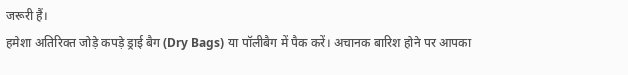जरूरी हैं।
हमेशा अतिरिक्त जोड़े कपड़े ड्राई बैग (Dry Bags) या पॉलीबैग में पैक करें। अचानक बारिश होने पर आपका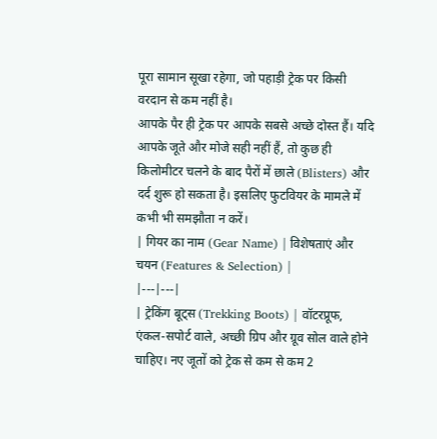पूरा सामान सूखा रहेगा, जो पहाड़ी ट्रेक पर किसी वरदान से कम नहीं है।
आपके पैर ही ट्रेक पर आपके सबसे अच्छे दोस्त हैं। यदि आपके जूते और मोजे सही नहीं हैं, तो कुछ ही किलोमीटर चलने के बाद पैरों में छाले (Blisters) और दर्द शुरू हो सकता है। इसलिए फुटवियर के मामले में कभी भी समझौता न करें।
| गियर का नाम (Gear Name) | विशेषताएं और चयन (Features & Selection) |
|---|---|
| ट्रेकिंग बूट्स (Trekking Boots) | वॉटरप्रूफ, एंकल-सपोर्ट वाले, अच्छी ग्रिप और ग्रूव सोल वाले होने चाहिए। नए जूतों को ट्रेक से कम से कम 2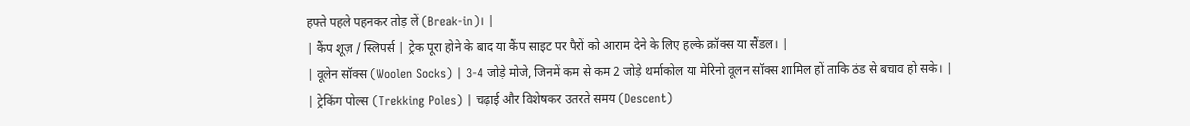हफ्ते पहले पहनकर तोड़ लें (Break-in)। |
| कैंप शूज़ / स्लिपर्स | ट्रेक पूरा होने के बाद या कैंप साइट पर पैरों को आराम देने के लिए हल्के क्रॉक्स या सैंडल। |
| वूलेन सॉक्स (Woolen Socks) | 3-4 जोड़े मोजे, जिनमें कम से कम 2 जोड़े थर्माकोल या मेरिनो वूलन सॉक्स शामिल हों ताकि ठंड से बचाव हो सके। |
| ट्रेकिंग पोल्स (Trekking Poles) | चढ़ाई और विशेषकर उतरते समय (Descent)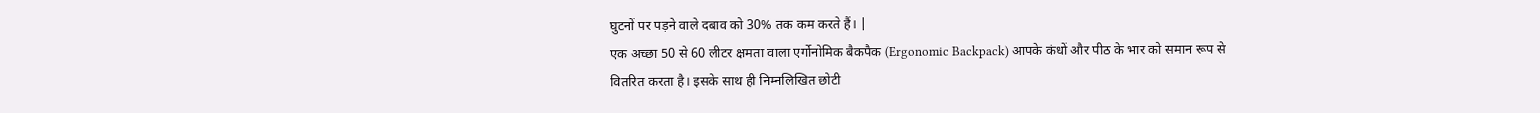घुटनों पर पड़ने वाले दबाव को 30% तक कम करते हैं। |
एक अच्छा 50 से 60 लीटर क्षमता वाला एर्गोनोमिक बैकपैक (Ergonomic Backpack) आपके कंधों और पीठ के भार को समान रूप से वितरित करता है। इसके साथ ही निम्नलिखित छोटी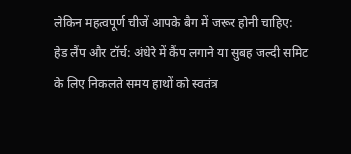लेकिन महत्वपूर्ण चीजें आपके बैग में जरूर होनी चाहिए:
हेड लैंप और टॉर्च: अंधेरे में कैंप लगाने या सुबह जल्दी समिट के लिए निकलते समय हाथों को स्वतंत्र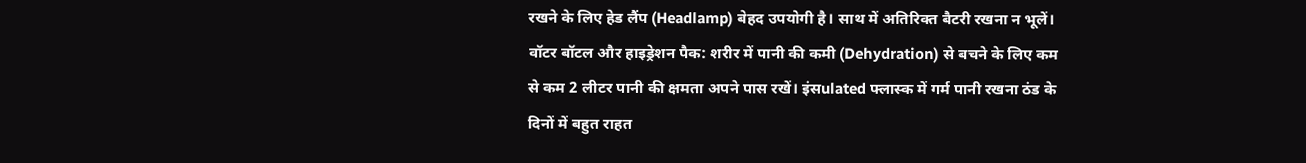रखने के लिए हेड लैंप (Headlamp) बेहद उपयोगी है। साथ में अतिरिक्त बैटरी रखना न भूलें।
वॉटर बॉटल और हाइड्रेशन पैक: शरीर में पानी की कमी (Dehydration) से बचने के लिए कम से कम 2 लीटर पानी की क्षमता अपने पास रखें। इंसulated फ्लास्क में गर्म पानी रखना ठंड के दिनों में बहुत राहत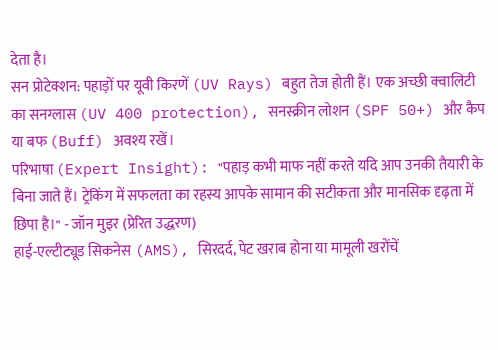देता है।
सन प्रोटेक्शन: पहाड़ों पर यूवी किरणें (UV Rays) बहुत तेज होती हैं। एक अच्छी क्वालिटी का सनग्लास (UV 400 protection), सनस्क्रीन लोशन (SPF 50+) और कैप या बफ (Buff) अवश्य रखें।
परिभाषा (Expert Insight): "पहाड़ कभी माफ नहीं करते यदि आप उनकी तैयारी के बिना जाते हैं। ट्रेकिंग में सफलता का रहस्य आपके सामान की सटीकता और मानसिक दृढ़ता में छिपा है।" - जॉन मुइर (प्रेरित उद्धरण)
हाई-एल्टीट्यूड सिकनेस (AMS), सिरदर्द, पेट खराब होना या मामूली खरोंचें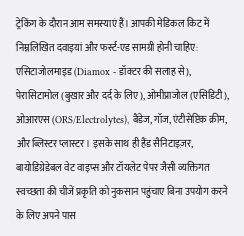ट्रेकिंग के दौरान आम समस्याएं हैं। आपकी मेडिकल किट में निम्नलिखित दवाइयां और फर्स्ट-एड सामग्री होनी चाहिए:
एसिटाजोलमाइड (Diamox - डॉक्टर की सलाह से), पेरासिटामोल (बुखार और दर्द के लिए), ओमीप्राजोल (एसिडिटी), ओआरएस (ORS/Electrolytes), बैंडेज, गॉज, एंटीसेप्टिक क्रीम, और ब्लिस्टर प्लास्टर। इसके साथ ही हैंड सैनिटाइज़र, बायोडिग्रेडेबल वेट वाइप्स और टॉयलेट पेपर जैसी व्यक्तिगत स्वच्छता की चीजें प्रकृति को नुकसान पहुंचाए बिना उपयोग करने के लिए अपने पास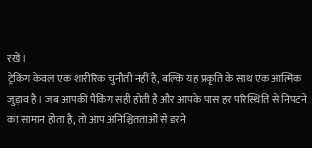रखें।
ट्रेकिंग केवल एक शारीरिक चुनौती नहीं है, बल्कि यह प्रकृति के साथ एक आत्मिक जुड़ाव है। जब आपकी पैकिंग सही होती है और आपके पास हर परिस्थिति से निपटने का सामान होता है, तो आप अनिश्चितताओं से डरने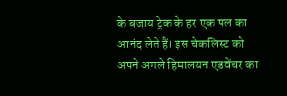के बजाय ट्रेक के हर एक पल का आनंद लेते हैं। इस चेकलिस्ट को अपने अगले हिमालयन एडवेंचर का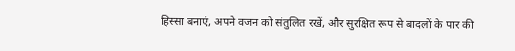हिस्सा बनाएं, अपने वजन को संतुलित रखें, और सुरक्षित रूप से बादलों के पार की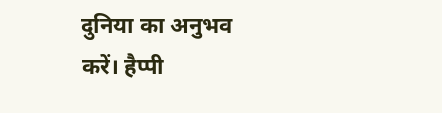दुनिया का अनुभव करें। हैप्पी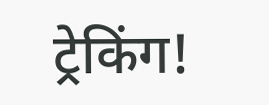ट्रेकिंग!